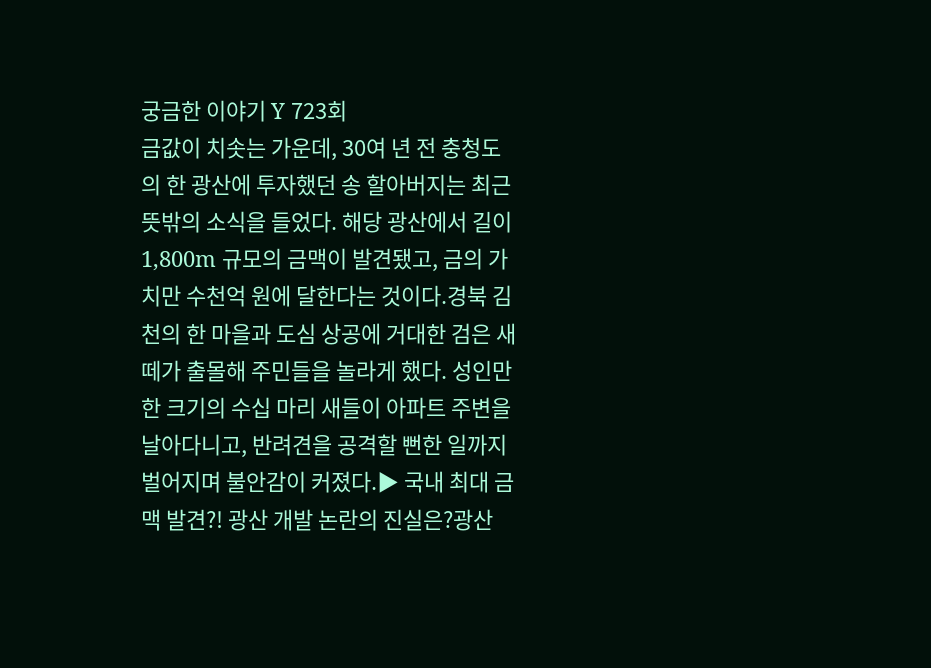궁금한 이야기 Y 723회
금값이 치솟는 가운데, 30여 년 전 충청도의 한 광산에 투자했던 송 할아버지는 최근 뜻밖의 소식을 들었다. 해당 광산에서 길이 1,800m 규모의 금맥이 발견됐고, 금의 가치만 수천억 원에 달한다는 것이다.경북 김천의 한 마을과 도심 상공에 거대한 검은 새 떼가 출몰해 주민들을 놀라게 했다. 성인만 한 크기의 수십 마리 새들이 아파트 주변을 날아다니고, 반려견을 공격할 뻔한 일까지 벌어지며 불안감이 커졌다.▶ 국내 최대 금맥 발견?! 광산 개발 논란의 진실은?광산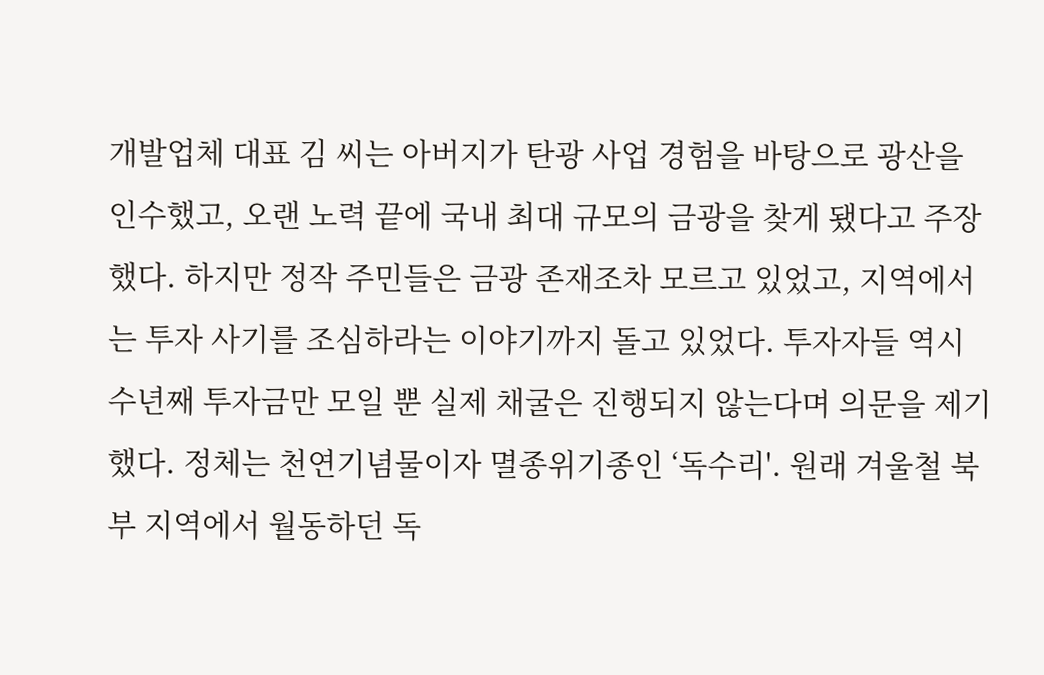개발업체 대표 김 씨는 아버지가 탄광 사업 경험을 바탕으로 광산을 인수했고, 오랜 노력 끝에 국내 최대 규모의 금광을 찾게 됐다고 주장했다. 하지만 정작 주민들은 금광 존재조차 모르고 있었고, 지역에서는 투자 사기를 조심하라는 이야기까지 돌고 있었다. 투자자들 역시 수년째 투자금만 모일 뿐 실제 채굴은 진행되지 않는다며 의문을 제기했다. 정체는 천연기념물이자 멸종위기종인 ‘독수리'. 원래 겨울철 북부 지역에서 월동하던 독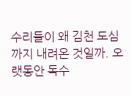수리들이 왜 김천 도심까지 내려온 것일까. 오랫동안 독수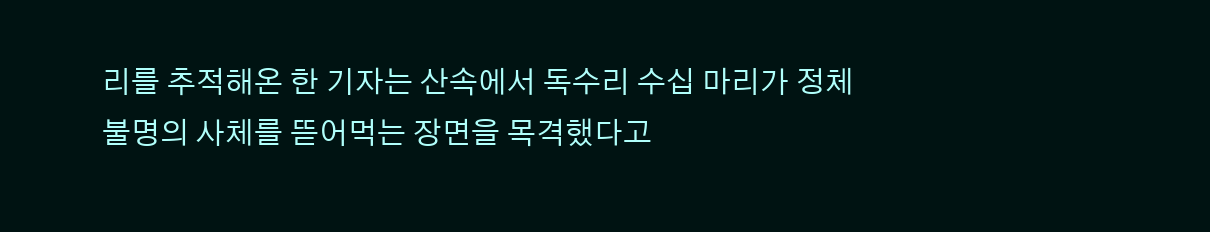리를 추적해온 한 기자는 산속에서 독수리 수십 마리가 정체불명의 사체를 뜯어먹는 장면을 목격했다고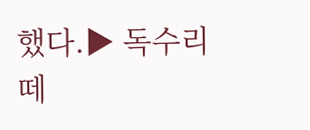했다.▶ 독수리 떼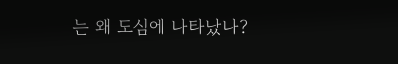는 왜 도심에 나타났나?